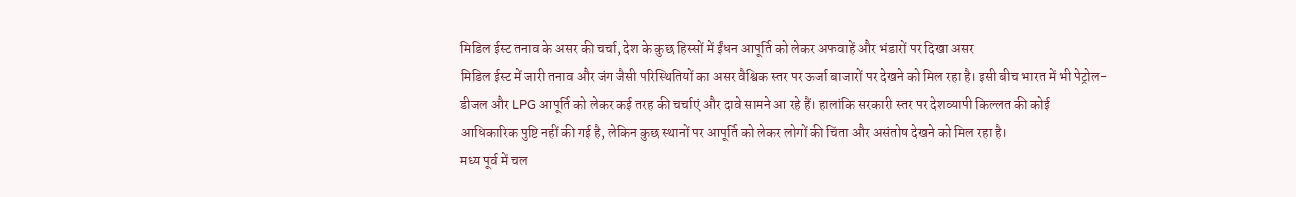मिडिल ईस्ट तनाव के असर की चर्चा, देश के कुछ हिस्सों में ईंधन आपूर्ति को लेकर अफवाहें और भंडारों पर दिखा असर
मिडिल ईस्ट में जारी तनाव और जंग जैसी परिस्थितियों का असर वैश्विक स्तर पर ऊर्जा बाजारों पर देखने को मिल रहा है। इसी बीच भारत में भी पेट्रोल-डीजल और LPG आपूर्ति को लेकर कई तरह की चर्चाएं और दावे सामने आ रहे हैं। हालांकि सरकारी स्तर पर देशव्यापी किल्लत की कोई आधिकारिक पुष्टि नहीं की गई है, लेकिन कुछ स्थानों पर आपूर्ति को लेकर लोगों की चिंता और असंतोष देखने को मिल रहा है।
मध्य पूर्व में चल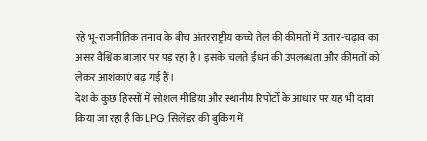रहे भू-राजनीतिक तनाव के बीच अंतरराष्ट्रीय कच्चे तेल की कीमतों में उतार-चढ़ाव का असर वैश्विक बाजार पर पड़ रहा है। इसके चलते ईंधन की उपलब्धता और कीमतों को लेकर आशंकाएं बढ़ गई हैं।
देश के कुछ हिस्सों में सोशल मीडिया और स्थानीय रिपोर्टों के आधार पर यह भी दावा किया जा रहा है कि LPG सिलेंडर की बुकिंग में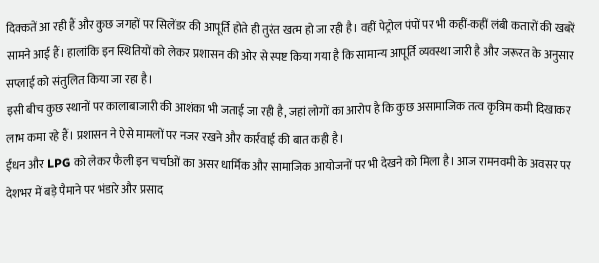दिक्कतें आ रही हैं और कुछ जगहों पर सिलेंडर की आपूर्ति होते ही तुरंत खत्म हो जा रही है। वहीं पेट्रोल पंपों पर भी कहीं-कहीं लंबी कतारों की खबरें सामने आई हैं। हालांकि इन स्थितियों को लेकर प्रशासन की ओर से स्पष्ट किया गया है कि सामान्य आपूर्ति व्यवस्था जारी है और जरूरत के अनुसार सप्लाई को संतुलित किया जा रहा है।
इसी बीच कुछ स्थानों पर कालाबाजारी की आशंका भी जताई जा रही है, जहां लोगों का आरोप है कि कुछ असामाजिक तत्व कृत्रिम कमी दिखाकर लाभ कमा रहे हैं। प्रशासन ने ऐसे मामलों पर नजर रखने और कार्रवाई की बात कही है।
ईंधन और LPG को लेकर फैली इन चर्चाओं का असर धार्मिक और सामाजिक आयोजनों पर भी देखने को मिला है। आज रामनवमी के अवसर पर देशभर में बड़े पैमाने पर भंडारे और प्रसाद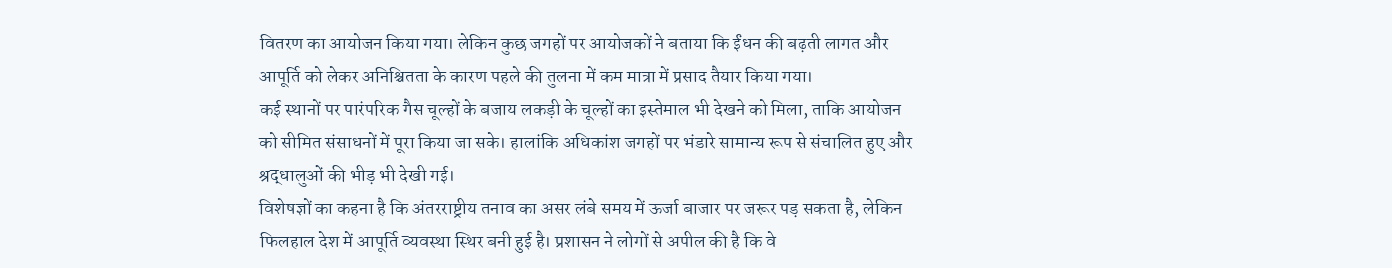वितरण का आयोजन किया गया। लेकिन कुछ जगहों पर आयोजकों ने बताया कि ईंधन की बढ़ती लागत और आपूर्ति को लेकर अनिश्चितता के कारण पहले की तुलना में कम मात्रा में प्रसाद तैयार किया गया।
कई स्थानों पर पारंपरिक गैस चूल्हों के बजाय लकड़ी के चूल्हों का इस्तेमाल भी देखने को मिला, ताकि आयोजन को सीमित संसाधनों में पूरा किया जा सके। हालांकि अधिकांश जगहों पर भंडारे सामान्य रूप से संचालित हुए और श्रद्धालुओं की भीड़ भी देखी गई।
विशेषज्ञों का कहना है कि अंतरराष्ट्रीय तनाव का असर लंबे समय में ऊर्जा बाजार पर जरूर पड़ सकता है, लेकिन फिलहाल देश में आपूर्ति व्यवस्था स्थिर बनी हुई है। प्रशासन ने लोगों से अपील की है कि वे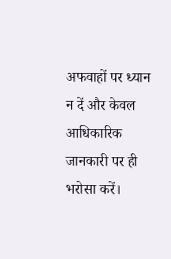अफवाहों पर ध्यान न दें और केवल आधिकारिक जानकारी पर ही भरोसा करें।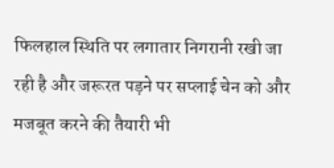फिलहाल स्थिति पर लगातार निगरानी रखी जा रही है और जरूरत पड़ने पर सप्लाई चेन को और मजबूत करने की तैयारी भी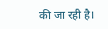की जा रही है।